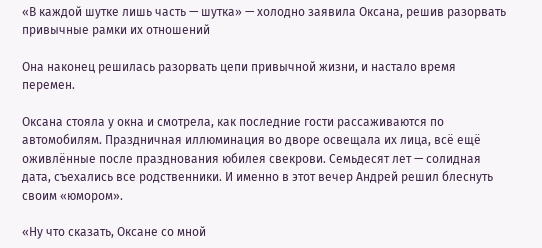«В каждой шутке лишь часть — шутка» — холодно заявила Оксана, решив разорвать привычные рамки их отношений

Она наконец решилась разорвать цепи привычной жизни, и настало время перемен.

Оксана стояла у окна и смотрела, как последние гости рассаживаются по автомобилям. Праздничная иллюминация во дворе освещала их лица, всё ещё оживлённые после празднования юбилея свекрови. Семьдесят лет — солидная дата, съехались все родственники. И именно в этот вечер Андрей решил блеснуть своим «юмором».

«Ну что сказать, Оксане со мной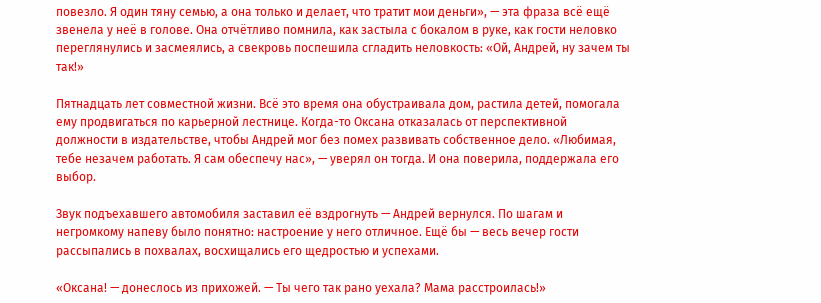повезло. Я один тяну семью, а она только и делает, что тратит мои деньги», — эта фраза всё ещё звенела у неё в голове. Она отчётливо помнила, как застыла с бокалом в руке, как гости неловко переглянулись и засмеялись, а свекровь поспешила сгладить неловкость: «Ой, Андрей, ну зачем ты так!»

Пятнадцать лет совместной жизни. Всё это время она обустраивала дом, растила детей, помогала ему продвигаться по карьерной лестнице. Когда-то Оксана отказалась от перспективной должности в издательстве, чтобы Андрей мог без помех развивать собственное дело. «Любимая, тебе незачем работать. Я сам обеспечу нас», — уверял он тогда. И она поверила, поддержала его выбор.

Звук подъехавшего автомобиля заставил её вздрогнуть — Андрей вернулся. По шагам и негромкому напеву было понятно: настроение у него отличное. Ещё бы — весь вечер гости рассыпались в похвалах, восхищались его щедростью и успехами.

«Оксана! — донеслось из прихожей. — Ты чего так рано уехала? Мама расстроилась!»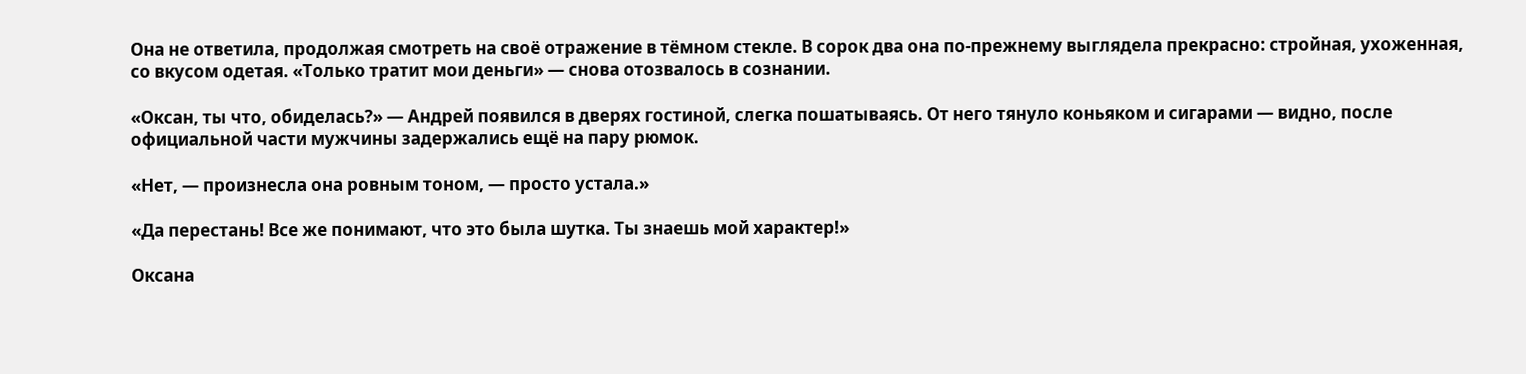Она не ответила, продолжая смотреть на своё отражение в тёмном стекле. В сорок два она по‑прежнему выглядела прекрасно: стройная, ухоженная, со вкусом одетая. «Только тратит мои деньги» — снова отозвалось в сознании.

«Оксан, ты что, обиделась?» — Андрей появился в дверях гостиной, слегка пошатываясь. От него тянуло коньяком и сигарами — видно, после официальной части мужчины задержались ещё на пару рюмок.

«Нет, — произнесла она ровным тоном, — просто устала.»

«Да перестань! Все же понимают, что это была шутка. Ты знаешь мой характер!»

Оксана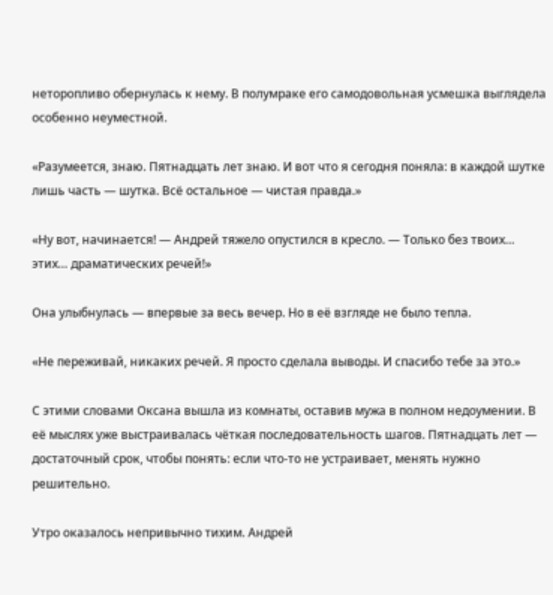неторопливо обернулась к нему. В полумраке его самодовольная усмешка выглядела особенно неуместной.

«Разумеется, знаю. Пятнадцать лет знаю. И вот что я сегодня поняла: в каждой шутке лишь часть — шутка. Всё остальное — чистая правда.»

«Ну вот, начинается! — Андрей тяжело опустился в кресло. — Только без твоих… этих… драматических речей!»

Она улыбнулась — впервые за весь вечер. Но в её взгляде не было тепла.

«Не переживай, никаких речей. Я просто сделала выводы. И спасибо тебе за это.»

С этими словами Оксана вышла из комнаты, оставив мужа в полном недоумении. В её мыслях уже выстраивалась чёткая последовательность шагов. Пятнадцать лет — достаточный срок, чтобы понять: если что-то не устраивает, менять нужно решительно.

Утро оказалось непривычно тихим. Андрей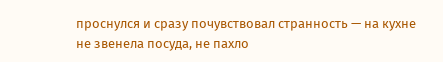проснулся и сразу почувствовал странность — на кухне не звенела посуда, не пахло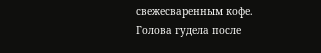свежесваренным кофе. Голова гудела после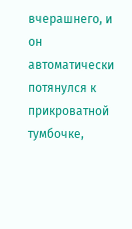вчерашнего, и он автоматически потянулся к прикроватной тумбочке,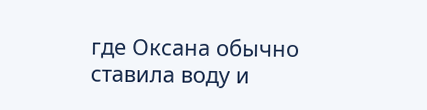где Оксана обычно ставила воду и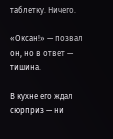таблетку. Ничего.

«Оксан!» — позвал он, но в ответ — тишина.

В кухне его ждал сюрприз — ни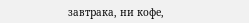завтрака, ни кофе,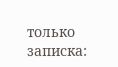только записка: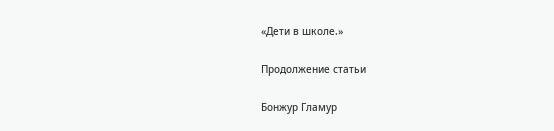«Дети в школе.»

Продолжение статьи

Бонжур Гламур